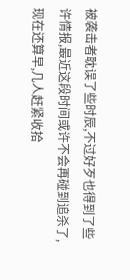被袭击者耽误了些时辰,不过好歹也得到了些许情报,最近这段时间或许不会再碰到追杀了,现在还算早,几人赶紧收拾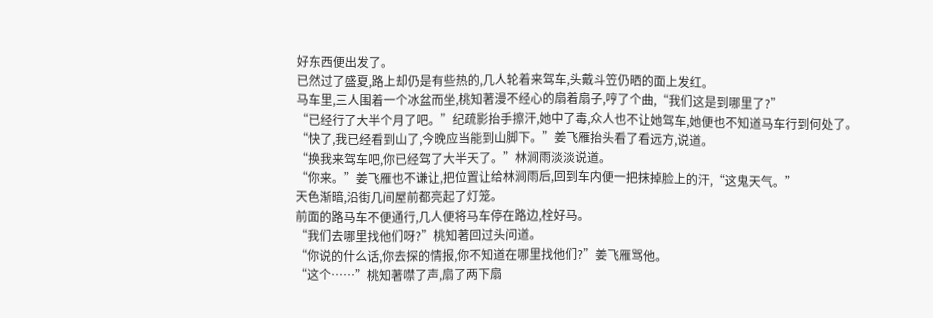好东西便出发了。
已然过了盛夏,路上却仍是有些热的,几人轮着来驾车,头戴斗笠仍晒的面上发红。
马车里,三人围着一个冰盆而坐,桃知著漫不经心的扇着扇子,哼了个曲,“我们这是到哪里了?”
“已经行了大半个月了吧。”纪疏影抬手擦汗,她中了毒,众人也不让她驾车,她便也不知道马车行到何处了。
“快了,我已经看到山了,今晚应当能到山脚下。”姜飞雁抬头看了看远方,说道。
“换我来驾车吧,你已经驾了大半天了。”林涧雨淡淡说道。
“你来。”姜飞雁也不谦让,把位置让给林涧雨后,回到车内便一把抹掉脸上的汗,“这鬼天气。”
天色渐暗,沿街几间屋前都亮起了灯笼。
前面的路马车不便通行,几人便将马车停在路边,栓好马。
“我们去哪里找他们呀?”桃知著回过头问道。
“你说的什么话,你去探的情报,你不知道在哪里找他们?”姜飞雁骂他。
“这个……”桃知著噤了声,扇了两下扇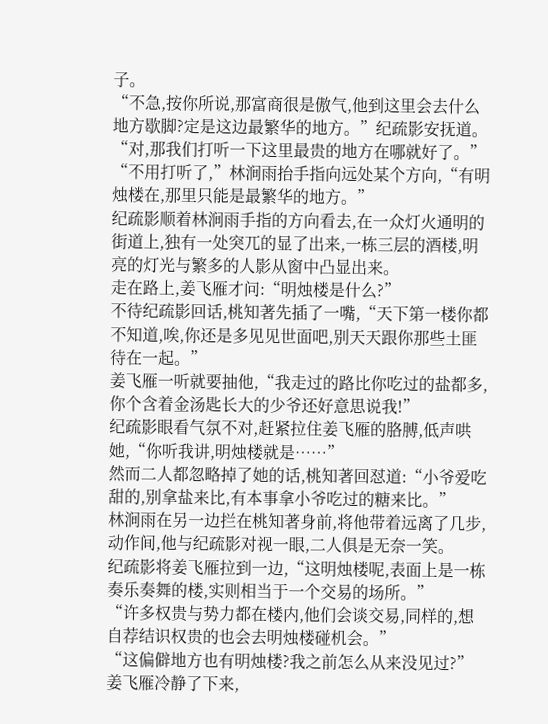子。
“不急,按你所说,那富商很是傲气,他到这里会去什么地方歇脚?定是这边最繁华的地方。”纪疏影安抚道。
“对,那我们打听一下这里最贵的地方在哪就好了。”
“不用打听了,”林涧雨抬手指向远处某个方向,“有明烛楼在,那里只能是最繁华的地方。”
纪疏影顺着林涧雨手指的方向看去,在一众灯火通明的街道上,独有一处突兀的显了出来,一栋三层的酒楼,明亮的灯光与繁多的人影从窗中凸显出来。
走在路上,姜飞雁才问:“明烛楼是什么?”
不待纪疏影回话,桃知著先插了一嘴,“天下第一楼你都不知道,唉,你还是多见见世面吧,别天天跟你那些土匪待在一起。”
姜飞雁一听就要抽他,“我走过的路比你吃过的盐都多,你个含着金汤匙长大的少爷还好意思说我!”
纪疏影眼看气氛不对,赶紧拉住姜飞雁的胳膊,低声哄她,“你听我讲,明烛楼就是……”
然而二人都忽略掉了她的话,桃知著回怼道:“小爷爱吃甜的,别拿盐来比,有本事拿小爷吃过的糖来比。”
林涧雨在另一边拦在桃知著身前,将他带着远离了几步,动作间,他与纪疏影对视一眼,二人俱是无奈一笑。
纪疏影将姜飞雁拉到一边,“这明烛楼呢,表面上是一栋奏乐奏舞的楼,实则相当于一个交易的场所。”
“许多权贵与势力都在楼内,他们会谈交易,同样的,想自荐结识权贵的也会去明烛楼碰机会。”
“这偏僻地方也有明烛楼?我之前怎么从来没见过?”姜飞雁冷静了下来,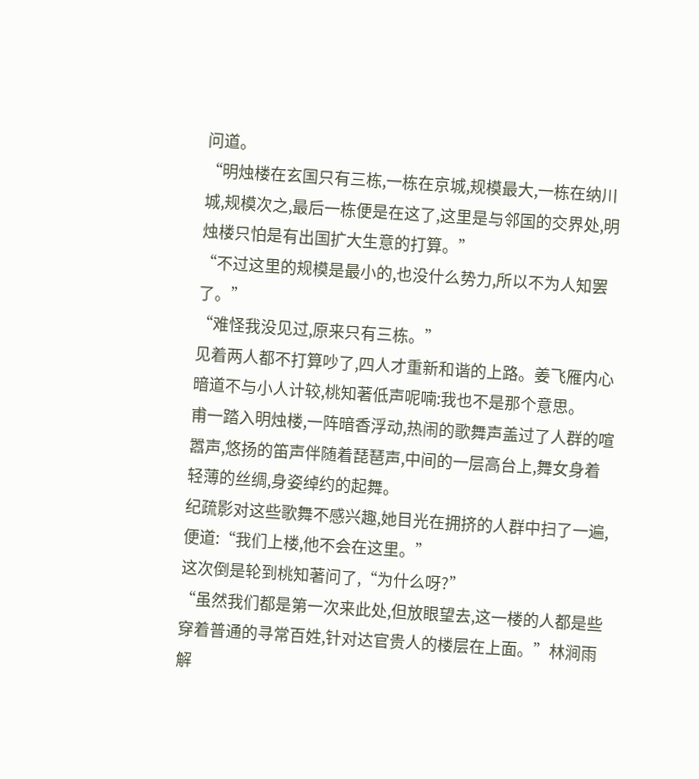问道。
“明烛楼在玄国只有三栋,一栋在京城,规模最大,一栋在纳川城,规模次之,最后一栋便是在这了,这里是与邻国的交界处,明烛楼只怕是有出国扩大生意的打算。”
“不过这里的规模是最小的,也没什么势力,所以不为人知罢了。”
“难怪我没见过,原来只有三栋。”
见着两人都不打算吵了,四人才重新和谐的上路。姜飞雁内心暗道不与小人计较,桃知著低声呢喃:我也不是那个意思。
甫一踏入明烛楼,一阵暗香浮动,热闹的歌舞声盖过了人群的喧嚣声,悠扬的笛声伴随着琵琶声,中间的一层高台上,舞女身着轻薄的丝绸,身姿绰约的起舞。
纪疏影对这些歌舞不感兴趣,她目光在拥挤的人群中扫了一遍,便道:“我们上楼,他不会在这里。”
这次倒是轮到桃知著问了,“为什么呀?”
“虽然我们都是第一次来此处,但放眼望去,这一楼的人都是些穿着普通的寻常百姓,针对达官贵人的楼层在上面。”林涧雨解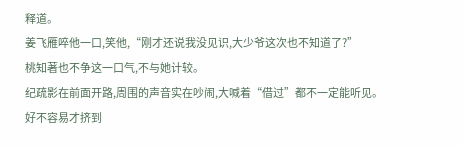释道。
姜飞雁啐他一口,笑他,“刚才还说我没见识,大少爷这次也不知道了?”
桃知著也不争这一口气,不与她计较。
纪疏影在前面开路,周围的声音实在吵闹,大喊着“借过”都不一定能听见。
好不容易才挤到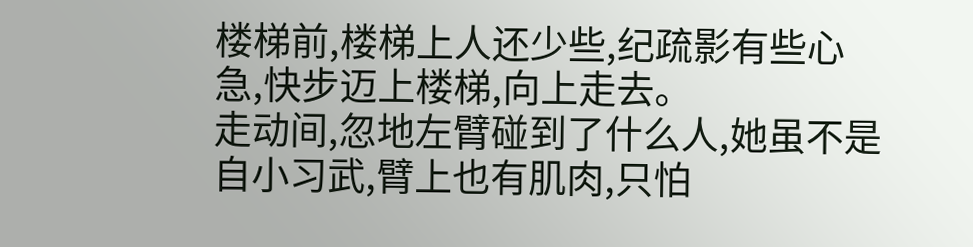楼梯前,楼梯上人还少些,纪疏影有些心急,快步迈上楼梯,向上走去。
走动间,忽地左臂碰到了什么人,她虽不是自小习武,臂上也有肌肉,只怕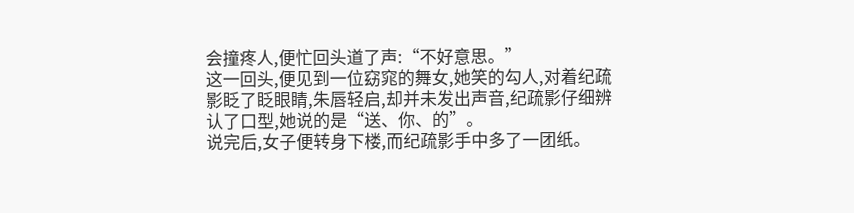会撞疼人,便忙回头道了声:“不好意思。”
这一回头,便见到一位窈窕的舞女,她笑的勾人,对着纪疏影眨了眨眼睛,朱唇轻启,却并未发出声音,纪疏影仔细辨认了口型,她说的是“送、你、的”。
说完后,女子便转身下楼,而纪疏影手中多了一团纸。